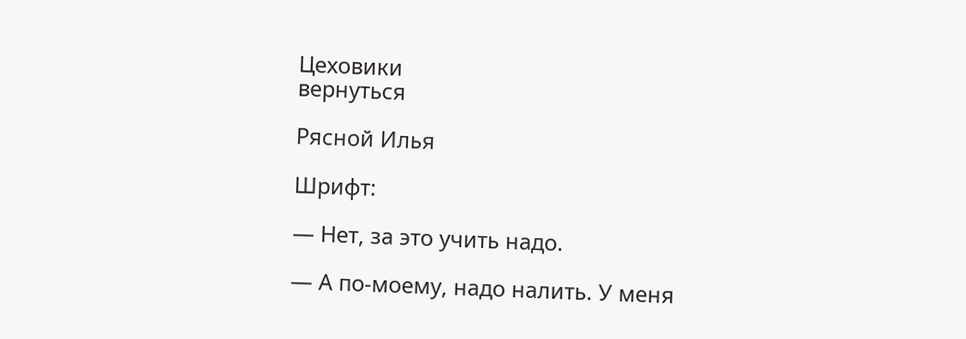Цеховики
вернуться

Рясной Илья

Шрифт:

— Нет, за это учить надо.

— А по-моему, надо налить. У меня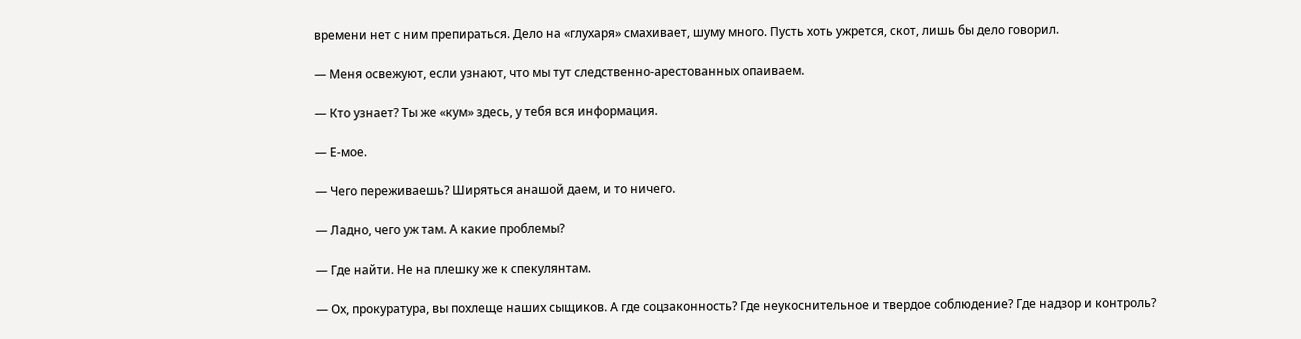времени нет с ним препираться. Дело на «глухаря» смахивает, шуму много. Пусть хоть ужрется, скот, лишь бы дело говорил.

— Меня освежуют, если узнают, что мы тут следственно-арестованных опаиваем.

— Кто узнает? Ты же «кум» здесь, у тебя вся информация.

— Е-мое.

— Чего переживаешь? Ширяться анашой даем, и то ничего.

— Ладно, чего уж там. А какие проблемы?

— Где найти. Не на плешку же к спекулянтам.

— Ох, прокуратура, вы похлеще наших сыщиков. А где соцзаконность? Где неукоснительное и твердое соблюдение? Где надзор и контроль?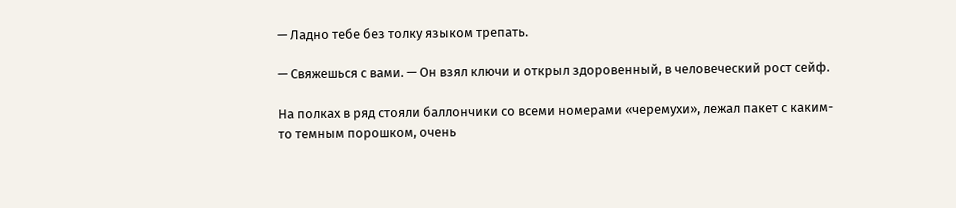— Ладно тебе без толку языком трепать.

— Свяжешься с вами. — Он взял ключи и открыл здоровенный, в человеческий рост сейф.

На полках в ряд стояли баллончики со всеми номерами «черемухи», лежал пакет с каким-то темным порошком, очень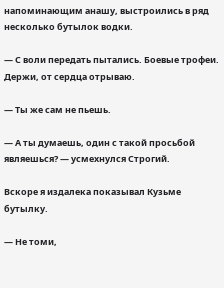напоминающим анашу, выстроились в ряд несколько бутылок водки.

— С воли передать пытались. Боевые трофеи. Держи, от сердца отрываю.

— Ты же сам не пьешь.

— А ты думаешь, один с такой просьбой являешься? — усмехнулся Строгий.

Вскоре я издалека показывал Кузьме бутылку.

— Не томи,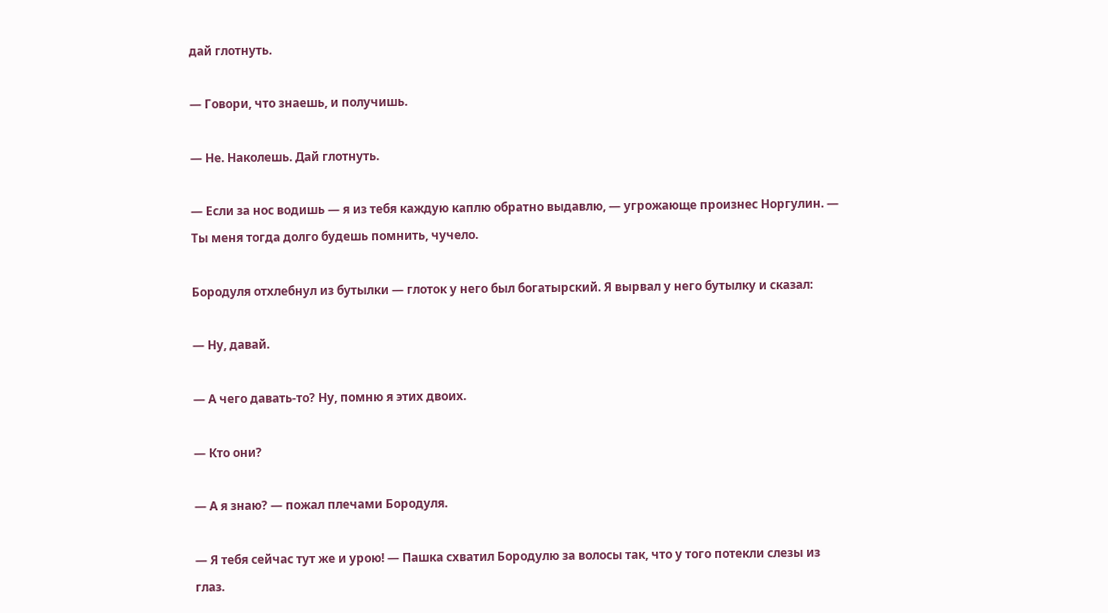дай глотнуть.

— Говори, что знаешь, и получишь.

— Не. Наколешь. Дай глотнуть.

— Если за нос водишь — я из тебя каждую каплю обратно выдавлю, — угрожающе произнес Норгулин. — Ты меня тогда долго будешь помнить, чучело.

Бородуля отхлебнул из бутылки — глоток у него был богатырский. Я вырвал у него бутылку и сказал:

— Ну, давай.

— А чего давать-то? Ну, помню я этих двоих.

— Кто они?

— А я знаю? — пожал плечами Бородуля.

— Я тебя сейчас тут же и урою! — Пашка схватил Бородулю за волосы так, что у того потекли слезы из глаз.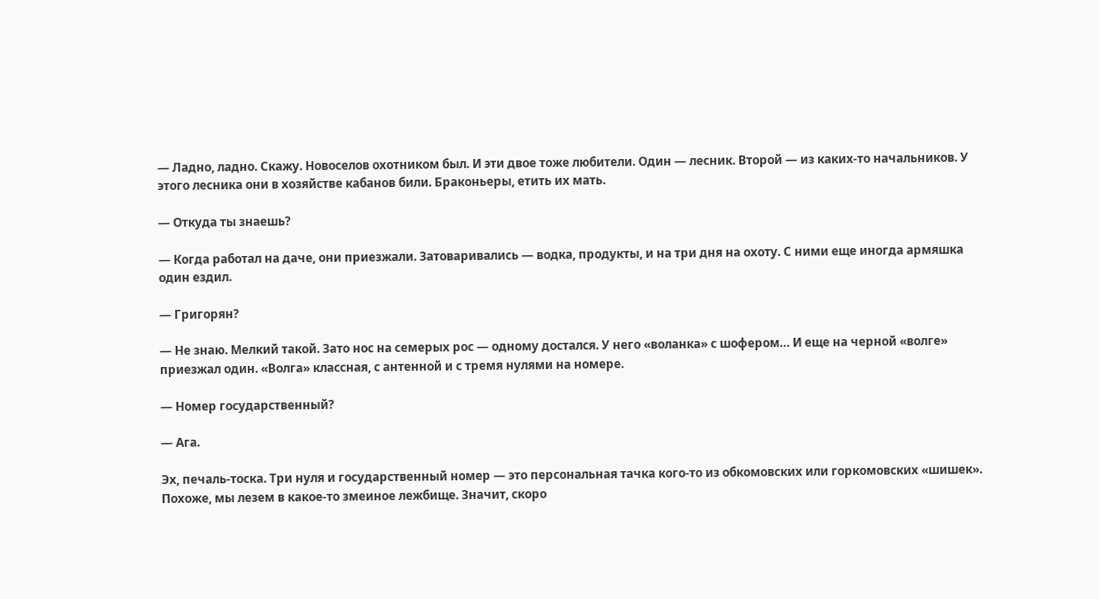— Ладно, ладно. Скажу. Новоселов охотником был. И эти двое тоже любители. Один — лесник. Второй — из каких-то начальников. У этого лесника они в хозяйстве кабанов били. Браконьеры, етить их мать.

— Откуда ты знаешь?

— Когда работал на даче, они приезжали. Затоваривались — водка, продукты, и на три дня на охоту. С ними еще иногда армяшка один ездил.

— Григорян?

— Не знаю. Мелкий такой. Зато нос на семерых рос — одному достался. У него «воланка» с шофером… И еще на черной «волге» приезжал один. «Волга» классная, с антенной и с тремя нулями на номере.

— Номер государственный?

— Ага.

Эх, печаль-тоска. Три нуля и государственный номер — это персональная тачка кого-то из обкомовских или горкомовских «шишек». Похоже, мы лезем в какое-то змеиное лежбище. Значит, скоро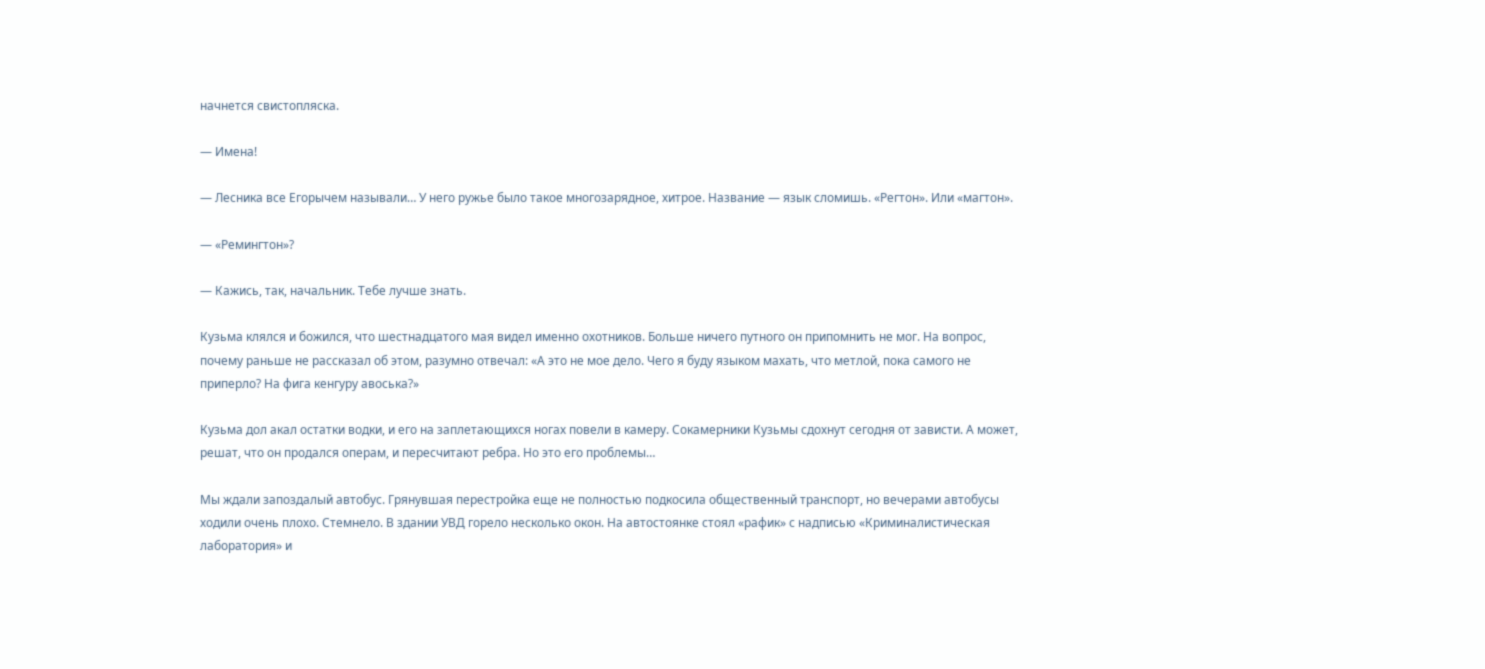начнется свистопляска.

— Имена!

— Лесника все Егорычем называли… У него ружье было такое многозарядное, хитрое. Название — язык сломишь. «Регтон». Или «магтон».

— «Ремингтон»?

— Кажись, так, начальник. Тебе лучше знать.

Кузьма клялся и божился, что шестнадцатого мая видел именно охотников. Больше ничего путного он припомнить не мог. На вопрос, почему раньше не рассказал об этом, разумно отвечал: «А это не мое дело. Чего я буду языком махать, что метлой, пока самого не приперло? На фига кенгуру авоська?»

Кузьма дол акал остатки водки, и его на заплетающихся ногах повели в камеру. Сокамерники Кузьмы сдохнут сегодня от зависти. А может, решат, что он продался операм, и пересчитают ребра. Но это его проблемы…

Мы ждали запоздалый автобус. Грянувшая перестройка еще не полностью подкосила общественный транспорт, но вечерами автобусы ходили очень плохо. Стемнело. В здании УВД горело несколько окон. На автостоянке стоял «рафик» с надписью «Криминалистическая лаборатория» и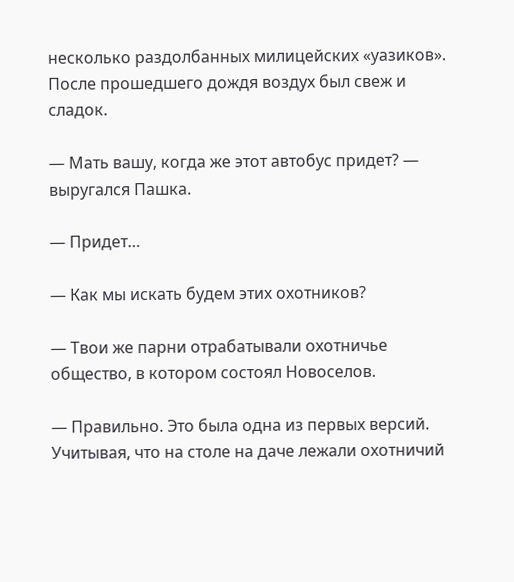несколько раздолбанных милицейских «уазиков». После прошедшего дождя воздух был свеж и сладок.

— Мать вашу, когда же этот автобус придет? — выругался Пашка.

— Придет…

— Как мы искать будем этих охотников?

— Твои же парни отрабатывали охотничье общество, в котором состоял Новоселов.

— Правильно. Это была одна из первых версий. Учитывая, что на столе на даче лежали охотничий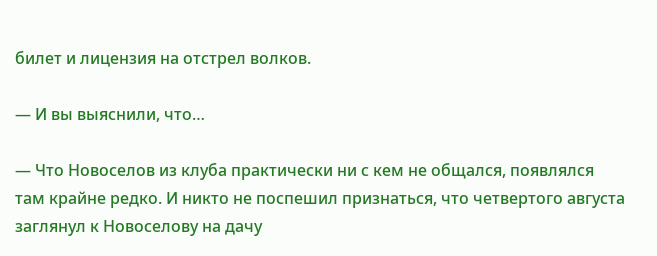билет и лицензия на отстрел волков.

— И вы выяснили, что…

— Что Новоселов из клуба практически ни с кем не общался, появлялся там крайне редко. И никто не поспешил признаться, что четвертого августа заглянул к Новоселову на дачу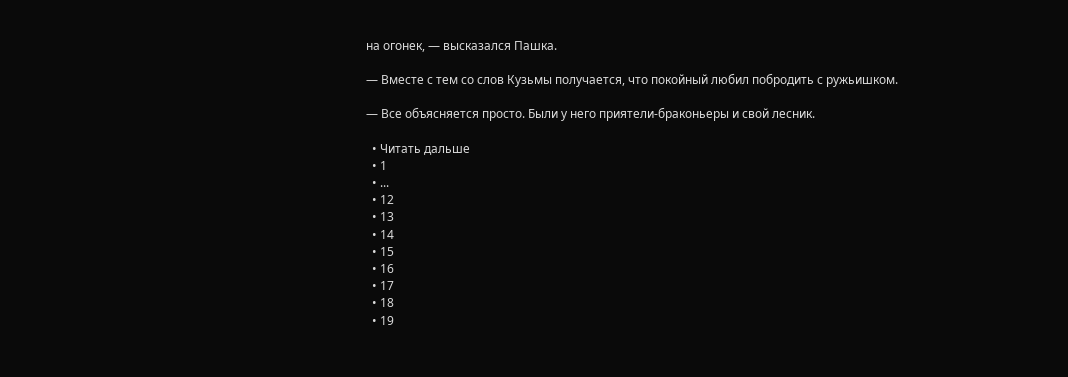на огонек, — высказался Пашка.

— Вместе с тем со слов Кузьмы получается, что покойный любил побродить с ружьишком.

— Все объясняется просто. Были у него приятели-браконьеры и свой лесник.

  • Читать дальше
  • 1
  • ...
  • 12
  • 13
  • 14
  • 15
  • 16
  • 17
  • 18
  • 19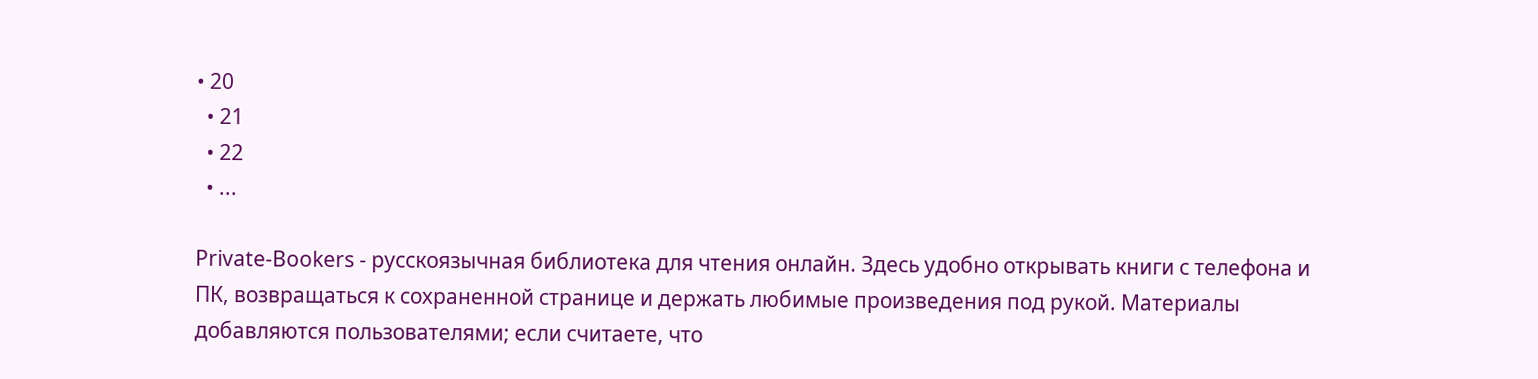• 20
  • 21
  • 22
  • ...

Private-Bookers - русскоязычная библиотека для чтения онлайн. Здесь удобно открывать книги с телефона и ПК, возвращаться к сохраненной странице и держать любимые произведения под рукой. Материалы добавляются пользователями; если считаете, что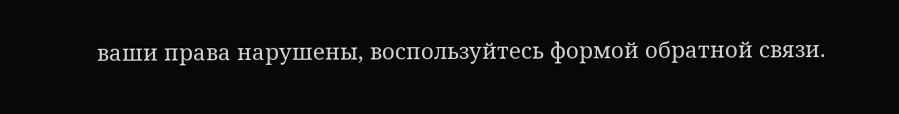ваши права нарушены, воспользуйтесь формой обратной связи.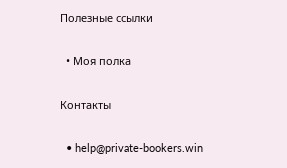Полезные ссылки

  • Моя полка

Контакты

  • help@private-bookers.win